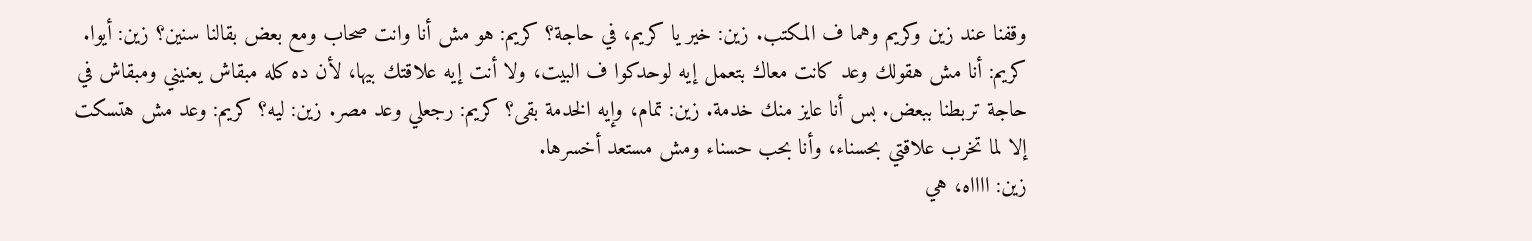وقفنا عند زين وكريم وهما ف المكتب. زين: خير يا كريم، في حاجة؟ كريم: هو مش أنا وانت صحاب ومع بعض بقالنا سنين؟ زين: أيوا. كريم: أنا مش هقولك وعد كانت معاك بتعمل إيه لوحدكوا ف البيت، ولا أنت إيه علاقتك بيها، لأن ده كله مبقاش يعنيني ومبقاش في حاجة تربطنا ببعض. بس أنا عايز منك خدمة. زين: تمام، وإيه الخدمة بقى؟ كريم: رجعلي وعد مصر. زين: ليه؟ كريم: وعد مش هتسكت إلا لما تخرب علاقتي بحسناء، وأنا بحب حسناء ومش مستعد أخسرها.
زين: ااااه، هي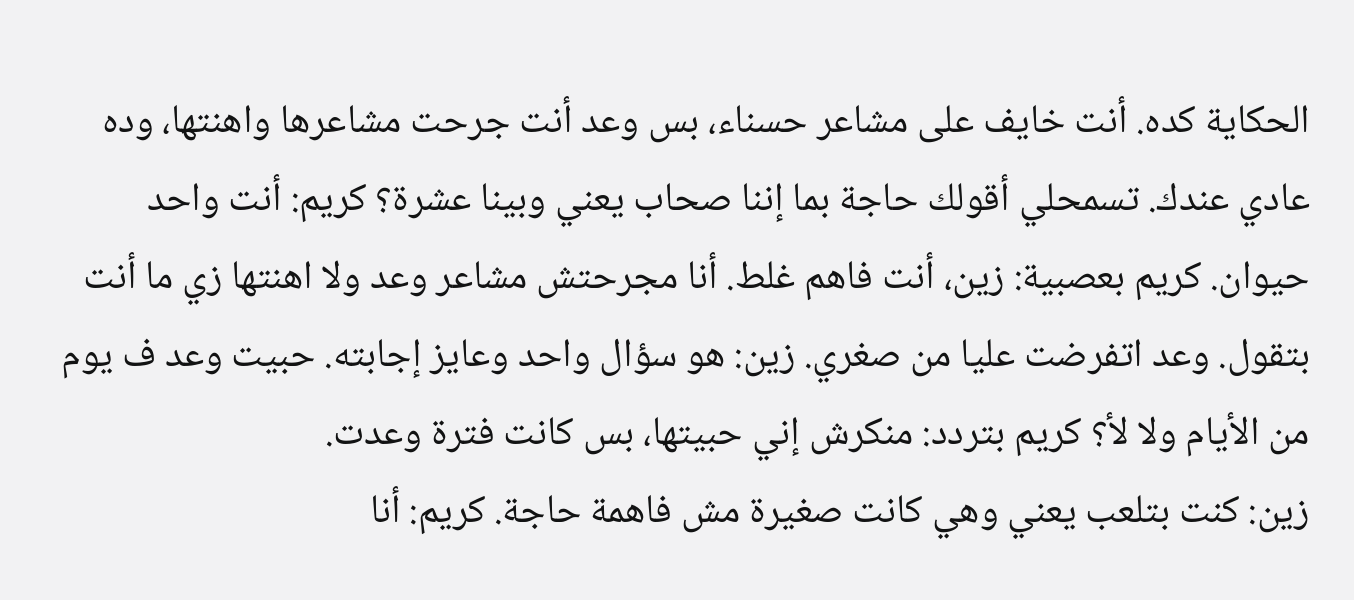الحكاية كده. أنت خايف على مشاعر حسناء، بس وعد أنت جرحت مشاعرها واهنتها، وده عادي عندك. تسمحلي أقولك حاجة بما إننا صحاب يعني وبينا عشرة؟ كريم: أنت واحد حيوان. كريم بعصبية: زين، أنت فاهم غلط. أنا مجرحتش مشاعر وعد ولا اهنتها زي ما أنت بتقول. وعد اتفرضت عليا من صغري. زين: هو سؤال واحد وعايز إجابته. حبيت وعد ف يوم من الأيام ولا لأ؟ كريم بتردد: منكرش إني حبيتها، بس كانت فترة وعدت.
زين: كنت بتلعب يعني وهي كانت صغيرة مش فاهمة حاجة. كريم: أنا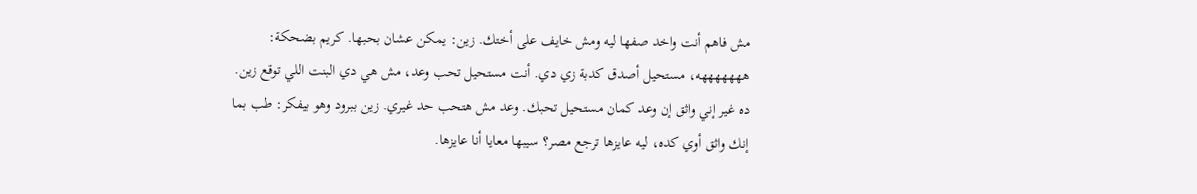مش فاهم أنت واخد صفها ليه ومش خايف على أختك. زين: يمكن عشان بحبها. كريم بضحكة: هههههههه، مستحيل أصدق كدبة زي دي. أنت مستحيل تحب وعد، مش هي دي البنت اللي توقع زين. ده غير إني واثق إن وعد كمان مستحيل تحبك. وعد مش هتحب حد غيري. زين ببرود وهو بيفكر: طب بما إنك واثق أوي كده، ليه عايزها ترجع مصر؟ سيبها معايا أنا عايزها.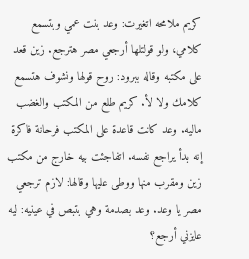كريم ملامحه اتغيرت: وعد بنت عمي وبتسمع كلامي، ولو قولتلها أرجعي مصر هترجع. زين قعد على مكتبه وقاله ببرود: روح قولها ونشوف هتسمع كلامك ولا لأ. كريم طلع من المكتب والغضب ماليه. وعد كانت قاعدة على المكتب فرحانة فاكرة إنه بدأ يراجع نفسه. اتفاجئت بيه خارج من مكتب زين ومقرب منها ووطى عليها وقالها: لازم ترجعي مصر يا وعد. وعد بصدمة وهي بتبص في عينيه: ليه عايزني أرجع؟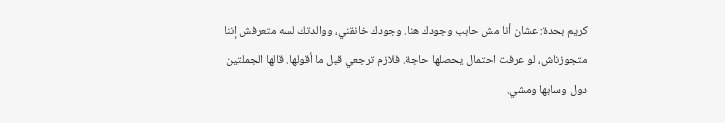كريم بحدة: عشان أنا مش حابب وجودك هنا. وجودك خانقني، ووالدتك لسه متعرفش إننا متجوزناش، لو عرفت احتمال يحصلها حاجة. فلازم ترجعي قبل ما أقولها. قالها الجملتين دول وسابها ومشي.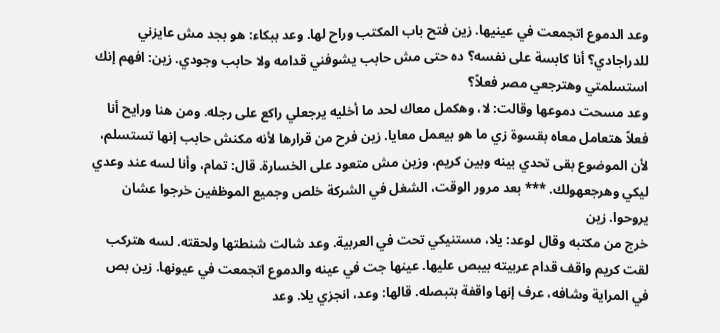وعد الدموع اتجمعت في عينيها. زين فتح باب المكتب وراح لها. وعد ببكاء: هو بجد مش عايزني للدراجادي؟ أنا كابسة على نفسه؟ ده حتى مش حابب يشوفني قدامه ولا حابب وجودي. زين: افهم إنك استسلمتي وهترجعي مصر فعلاً؟
وعد مسحت دموعها وقالت: لا، وهكمل معاك لحد ما أخليه يرجعلي راكع على رجله. ومن هنا ورايح أنا فعلاً هتعامل معاه بقسوة زي ما هو بيعمل معايا. زين فرح من قرارها لأنه مكنش حابب إنها تستسلم، لأن الموضوع بقى تحدي بينه وبين كريم، وزين مش متعود على الخسارة. قال: تمام، وأنا لسه عند وعدي ليكي وهرجعهولك. *** بعد مرور الوقت، الشغل في الشركة خلص وجميع الموظفين خرجوا عشان يروحوا. زين
خرج من مكتبه وقال لوعد: يلا، مستنيكي تحت في العربية. وعد شالت شنطتها ولحقته. لسه هتركب لقت كريم واقف قدام عربيته بيبص عليها. عينها جت في عينه والدموع اتجمعت في عيونها. زين بص في المراية وشافه، عرف إنها واقفة بتبصله. قالها: وعد، انجزي يلا. وعد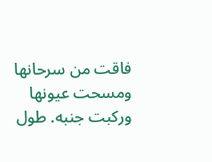فاقت من سرحانها ومسحت عيونها وركبت جنبه. طول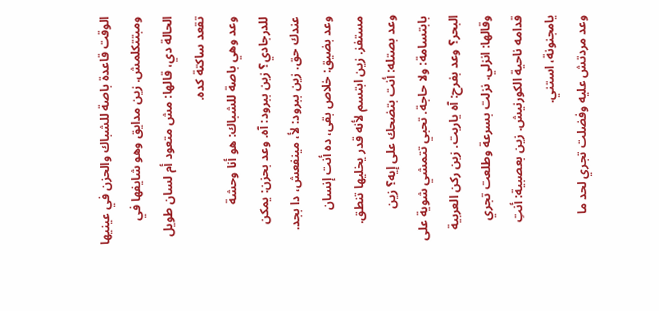الوقت قاعدة باصة للشباك والحزن في عينيها ومبتتكلمش. زين مدايق وهو شايفها في الحالة دي، قالها: مش متعود أم لسان طويل تقعد ساكتة كده.
وعد وهي باصة للشباك: هو أنا وحشة للدرجادي؟ زين ببرود: آه. وعد بحزن: يمكن عندك حق. زين ببرود: لأ، مينفعش، دا بجد. وعد بضيق: خلاص بقى، ده أنت إنسان مستفز. زين ابتسم لأنه قدر يخليها تنطق. وعد بصتله: أنت بتضحك على إيه؟ زين بابتسامة: ولا حاجة. تحبي تتمشي شوية على البحر؟ وعد بفرح: آه ياريت. زين ركن العربية وقالها: انزلي. نزلت بسرعة وطلعت تجري قدامه ناحية الكورنيش. زين بعصبية: أنتِ يامجنونة، استني.
وعد مردتش عليه وفضلت تجري لحد ما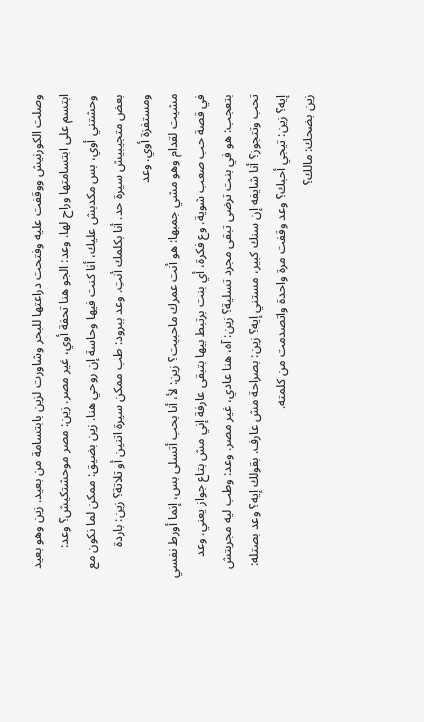وصلت الكورنيش ووقفت عليه وفتحت دراعتها للبحر وشاورت لزين بابتسامة من بعيد. زين وهو بعيد ابتسم على ابتسامتها وراح لها. وعد: الجو هنا تحفة أوي، غير مصر. زين: مصر موحشتكيش؟ وعد: وحشتني أوي، بس مكدبش عليك، أنا كنت فيها وحاسة إن روحي هنا. زين بضيق: ممكن لما نكون مع بعض متجيبيش سيرة حد. أنا بكلمك أنتِ. وعد ببرود: طب ممكن سيرة اتنين أو تلاتة؟ زين: باردة ومستفزة أوي. وعد
مشيت لقدام وهو مشي جمبها: هو أنت عمرك ماحبيت؟ زين: لأ، أنا بحب أتسلى بس، إنما أورط نفسي في قصة حب صعب شوية. وع فكرة، أي بنت برتبط بيها بتبقى عارفة إني مش بتاع جواز يعني. وعد بتعجب: هو في بنت ترضى تبقى مجرد تسلية؟ زين: آه، هنا عادي، غير مصر. وعد: وطب ليه مجربتش تحب وتتجوز؟ أنا شايفه إن سنك كبير، مستني إيه؟ زين: بصراحة مش عارف. بقولك إيه؟ وعد بصتله: إيه؟ زين: تيجي أحبك؟ وعد وقفت مرة واحدة واتصدمت من كلمته.
زين بضحك: مالك؟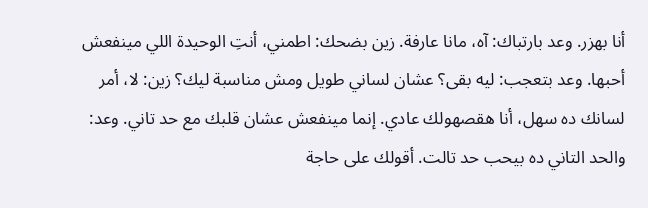أنا بهزر. وعد بارتباك: آه، مانا عارفة. زين بضحك: اطمني، أنتِ الوحيدة اللي مينفعش أحبها. وعد بتعجب: ليه بقى؟ عشان لساني طويل ومش مناسبة ليك؟ زين: لا، أمر لسانك ده سهل، أنا هقصهولك عادي. إنما مينفعش عشان قلبك مع حد تاني. وعد: والحد التاني ده بيحب حد تالت. أقولك على حاجة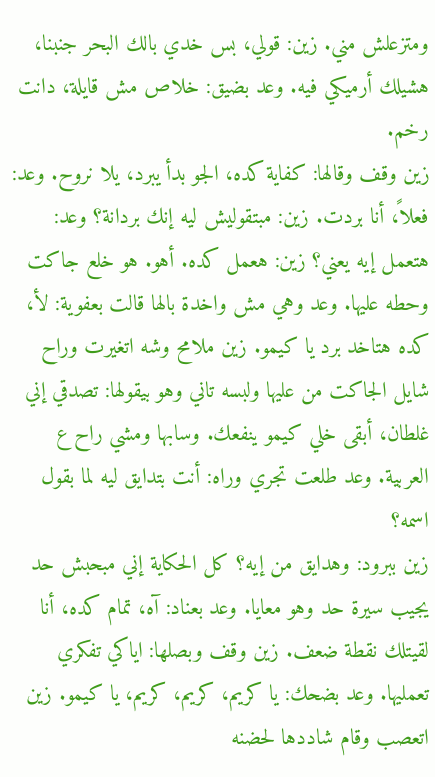ومتزعلش مني. زين: قولي، بس خدي بالك البحر جنبنا، هشيلك أرميكي فيه. وعد بضيق: خلاص مش قايلة، دانت رخم.
زين وقف وقالها: كفاية كده، الجو بدأ يبرد، يلا نروح. وعد: فعلاً، أنا بردت. زين: مبتقوليش ليه إنك بردانة؟ وعد: هتعمل إيه يعني؟ زين: هعمل كده. أهو. هو خلع جاكت وحطه عليها. وعد وهي مش واخدة بالها قالت بعفوية: لأ، كده هتاخد برد يا كيمو. زين ملامح وشه اتغيرت وراح شايل الجاكت من عليها ولبسه تاني وهو بيقولها: تصدقي إني غلطان، أبقى خلي كيمو ينفعك. وسابها ومشي راح ع العربية. وعد طلعت تجري وراه: أنت بتدايق ليه لما بقول اسمه؟
زين ببرود: وهدايق من إيه؟ كل الحكاية إني مبحبش حد يجيب سيرة حد وهو معايا. وعد بعناد: آه، تمام كده، أنا لقيتلك نقطة ضعف. زين وقف وبصلها: اياكي تفكري تعمليها. وعد بضحك: يا كريم، كريم، كريم، يا كيمو. زين اتعصب وقام شاددها لحضنه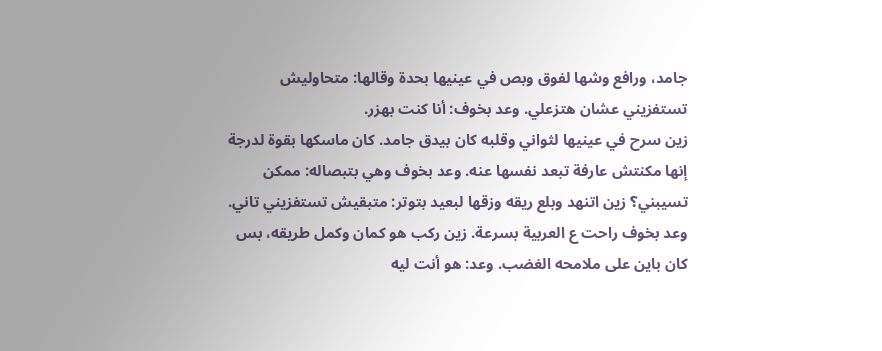جامد، ورافع وشها لفوق وبص في عينيها بحدة وقالها: متحاوليش تستفزيني عشان هتزعلي. وعد بخوف: أنا كنت بهزر.
زين سرح في عينيها لثواني وقلبه كان بيدق جامد. كان ماسكها بقوة لدرجة إنها مكنتش عارفة تبعد نفسها عنه. وعد بخوف وهي بتبصاله: ممكن تسيبني؟ زين اتنهد وبلع ريقه وزقها لبعيد بتوتر: متبقيش تستفزيني تاني. وعد بخوف راحت ع العربية بسرعة. زين ركب هو كمان وكمل طريقه، بس كان باين على ملامحه الغضب. وعد: هو أنت ليه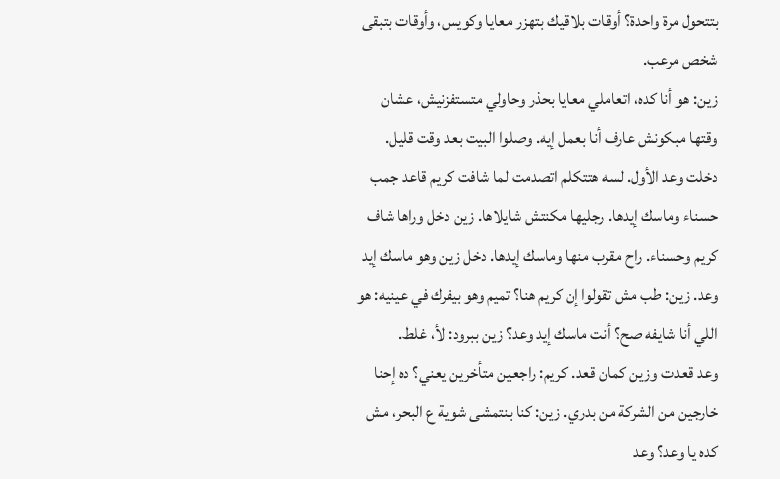بتتحول مرة واحدة؟ أوقات بلاقيك بتهزر معايا وكويس، وأوقات بتبقى شخص مرعب.
زين: هو أنا كده، اتعاملي معايا بحذر وحاولي متستفزنيش، عشان وقتها مبكونش عارف أنا بعمل إيه. وصلوا البيت بعد وقت قليل. دخلت وعد الأول. لسه هتتكلم اتصدمت لما شافت كريم قاعد جمب حسناء وماسك إيدها. رجليها مكنتش شايلاها. زين دخل وراها شاف كريم وحسناء. راح مقرب منها وماسك إيدها. دخل زين وهو ماسك إيد وعد. زين: طب مش تقولوا إن كريم هنا؟ تميم وهو بيفرك في عينيه: هو اللي أنا شايفه صح؟ أنت ماسك إيد وعد؟ زين ببرود: لأ، غلط.
وعد قعدت وزين كمان قعد. كريم: راجعين متأخرين يعني؟ ده إحنا خارجين من الشركة من بدري. زين: كنا بنتمشى شوية ع البحر، مش كده يا وعد؟ وعد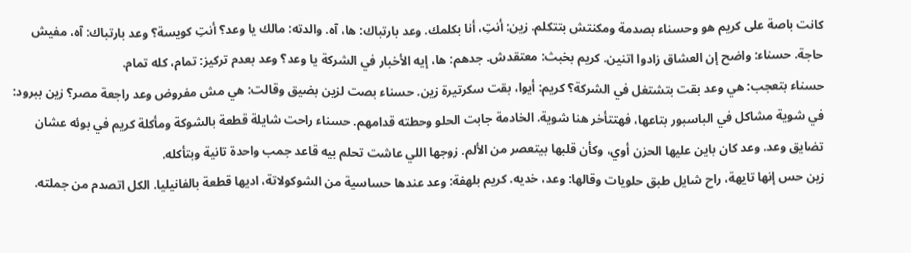كانت باصة على كريم هو وحسناء بصدمة ومكنتش بتتكلم. زين: أنتِ، أنا بكلمك. وعد بارتباك: ها، آه. والدته: مالك يا وعد؟ أنتِ كويسة؟ وعد بارتباك: آه، مفيش حاجة. حسناء: واضح إن العشاق زادوا اتنين. كريم بخبث: معتقدش. جدهم: ها، إيه الأخبار في الشركة يا وعد؟ وعد بعدم تركيز: تمام، كله تمام.
حسناء بتعجب: هي وعد بقت بتشتغل في الشركة؟ كريم: أيوا، بقت سكرتيرة زين. حسناء بصت لزين بضيق وقالت: هي مش مفروض وعد راجعة مصر؟ زين ببرود: في شوية مشاكل في الباسبور بتاعها، فهتتأخر هنا شوية. الخادمة جابت الحلو وحطته قدامهم. حسناء راحت شايلة قطعة بالشوكة ومأكلة كريم في بوئه عشان تضايق وعد. وعد كان باين عليها الحزن أوي، وكأن قلبها بيتعصر من الألم. زوجها اللي عاشت تحلم بيه قاعد جمب واحدة تانية وبتأكله.
زين حس إنها تايهة، راح شايل طبق حلويات وقالها: وعد، خديه. كريم بلهفة: وعد عندها حساسية من الشوكولاتة، اديها قطعة بالفانيليا. الكل اتصدم من جملته.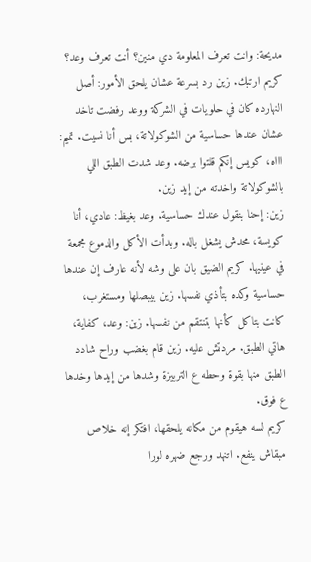مديحة: وانت تعرف المعلومة دي منين؟ أنت تعرف وعد؟ كريم ارتبك. زين رد بسرعة عشان يلحق الأمور: أصل النهارده كان في حلويات في الشركة ووعد رفضت تاخد عشان عندها حساسية من الشوكولاتة، بس أنا نسيت. تميم: اااه، كويس إنكم قلتوا برضه. وعد شدت الطبق اللي بالشوكولاتة واخدته من إيد زين.
زين: إحنا بنقول عندك حساسية. وعد بغيظ: عادي، أنا كويسة، محدش يشغل باله. وبدأت الأكل والدموع مجمعة في عينيها. كريم الضيق بان على وشه لأنه عارف إن عندها حساسية وكده بتأذي نفسها. زين بيبصلها ومستغرب، كانت بتاكل كأنها بتنتقم من نفسها. زين: وعد، كفاية، هاتي الطبق. مردتش عليه. زين قام بغضب وراح شادد الطبق منها بقوة وحطه ع التربيزة وشدها من إيدها وخدها ع فوق.
كريم لسه هيقوم من مكانه يلحقها، افتكر إنه خلاص مبقاش ينفع. اتنهد ورجع ضهره لورا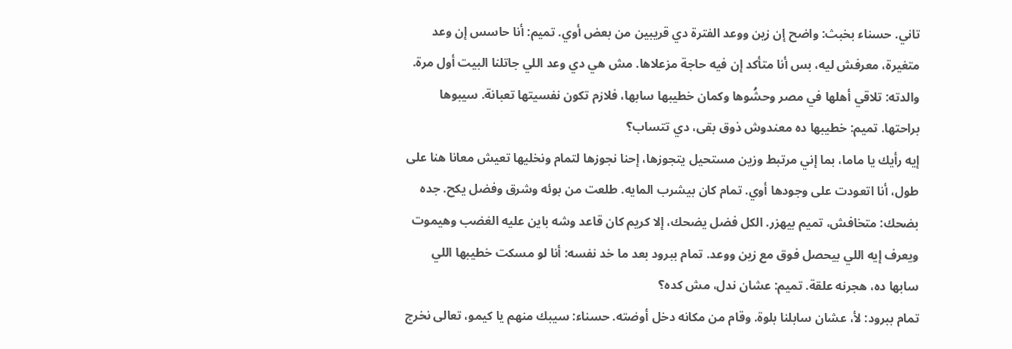تاني. حسناء بخبث: واضح إن زين ووعد الفترة دي قريبين من بعض أوي. تميم: أنا حاسس إن وعد متغيرة، معرفش ليه، بس أنا متأكد إن فيه حاجة مزعلاها. مش هي دي وعد اللي جاتلنا البيت أول مرة. والدته: تلاقي أهلها في مصر وحشُوها وكمان خطيبها سابها، فلازم تكون نفسيتها تعبانة. سيبوها براحتها. تميم: خطيبها ده معندوش ذوق بقى، دي تتساب؟
إيه رأيك يا ماما، بما إني مرتبط وزين مستحيل يتجوزها، إحنا نجوزها لتمام ونخليها تعيش معانا هنا على طول، أنا اتعودت على وجودها أوي. تمام كان بيشرب المايه. طلعت من بوئه وشرق وفضل يكح. جده بضحك: متخافش، تميم بيهزر. الكل فضل يضحك، إلا كريم كان قاعد وشه باين عليه الغضب وهيموت ويعرف إيه اللي بيحصل فوق مع زين ووعد. تمام ببرود بعد ما خد نفسه: أنا لو مسكت خطيبها اللي سابها ده، هجرنه علقة. تميم: عشان ندل، مش كده؟
تمام ببرود: لأ، عشان سابلنا بلوة. وقام من مكانه دخل أوضته. حسناء: سيبك منهم يا كيمو، تعالى نخرج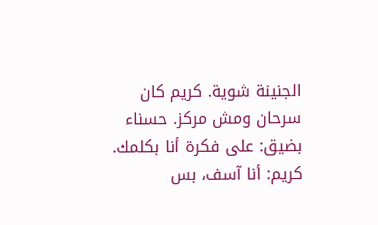الجنينة شوية. كريم كان سرحان ومش مركز. حسناء بضيق: على فكرة أنا بكلمك. كريم: أنا آسف، بس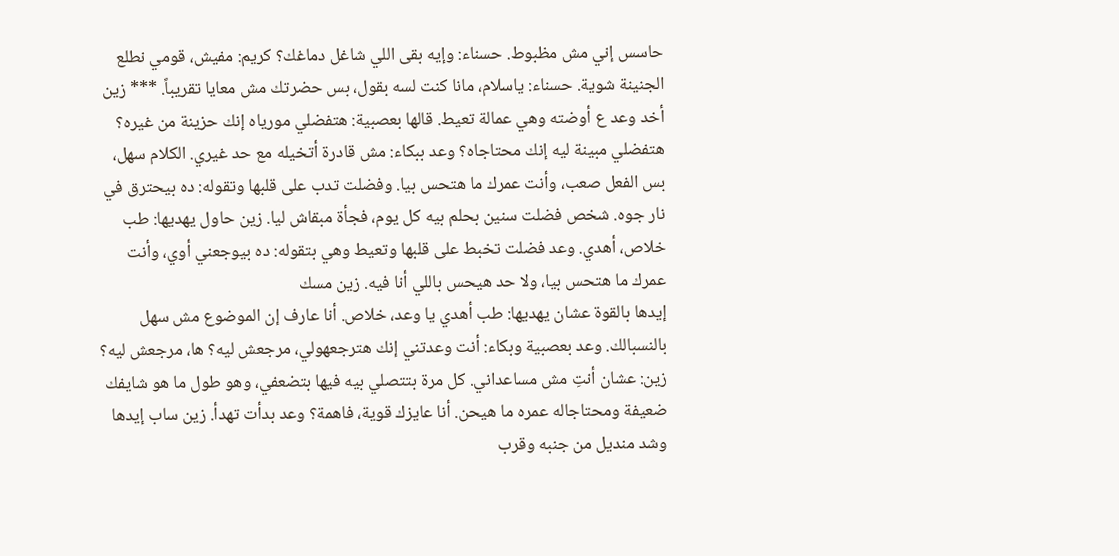حاسس إني مش مظبوط. حسناء: وإيه بقى اللي شاغل دماغك؟ كريم: مفيش، قومي نطلع الجنينة شوية. حسناء: ياسلام، مانا كنت لسه بقول، بس حضرتك مش معايا تقريباً. *** زين أخد وعد ع أوضته وهي عمالة تعيط. قالها بعصبية: هتفضلي مورياه إنك حزينة من غيره؟
هتفضلي مبينة ليه إنك محتاجاه؟ وعد ببكاء: مش قادرة أتخيله مع حد غيري. الكلام سهل، بس الفعل صعب، وأنت عمرك ما هتحس بيا. وفضلت تدب على قلبها وتقوله: ده بيحترق في نار جوه. شخص فضلت سنين بحلم بيه كل يوم، فجأة مبقاش ليا. زين حاول يهديها: طب خلاص، أهدي. وعد فضلت تخبط على قلبها وتعيط وهي بتقوله: ده بيوجعني أوي، وأنت عمرك ما هتحس بيا، ولا حد هيحس باللي أنا فيه. زين مسك
إيدها بالقوة عشان يهديها: طب أهدي يا وعد، خلاص. أنا عارف إن الموضوع مش سهل بالنسبالك. وعد بعصبية وبكاء: أنت وعدتني إنك هترجعهولي، مرجعش ليه؟ ها، مرجعش ليه؟ زين: عشان أنتِ مش مساعداني. كل مرة بتتصلي بيه فيها بتضعفي، وهو طول ما هو شايفك ضعيفة ومحتاجاله عمره ما هيحن. أنا عايزك قوية، فاهمة؟ وعد بدأت تهدأ. زين ساب إيدها وشد منديل من جنبه وقرب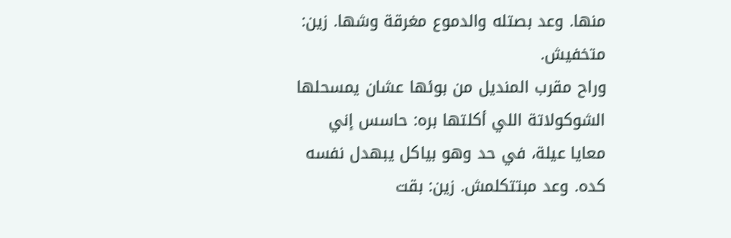منها. وعد بصتله والدموع مغرقة وشها. زين: متخفيش.
وراح مقرب المنديل من بوئها عشان يمسحلها الشوكولاتة اللي أكلتها بره: حاسس إني معايا عيلة، في حد وهو بياكل يبهدل نفسه كده. وعد مبتتكلمش. زين: بقت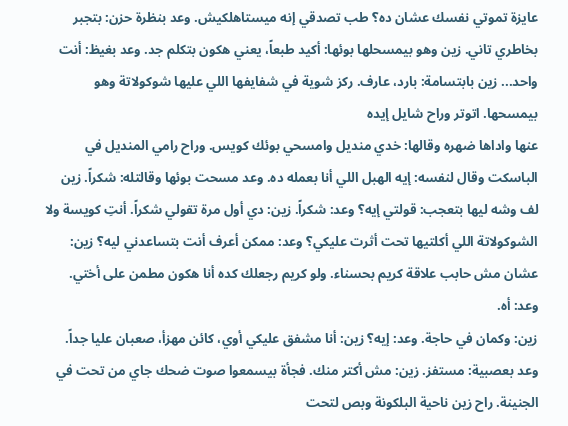عايزة تموتي نفسك عشان ده؟ طب تصدقي إنه ميستاهلكيش. وعد بنظرة حزن: بتجبر بخاطري تاني. زين وهو بيمسحلها بوئها: أكيد طبعاً، يعني هكون بتكلم جد. وعد بغيظ: أنت واحد... زين بابتسامة: بارد، عارف. ركز شوية في شفايفها اللي عليها شوكولاتة وهو بيمسحها. اتوتر وراح شايل إيده
عنها واداها ضهره وقالها: خدي منديل وامسحي بوئك كويس. وراح رامي المنديل في الباسكت وقال لنفسه: إيه الهبل اللي أنا بعمله ده. وعد مسحت بوئها وقالتله: شكراً. زين لف وشه ليها بتعجب: قولتي إيه؟ وعد: شكراً. زين: دي أول مرة تقولي شكراً. أنتِ كويسة ولا الشوكولاتة اللي أكلتيها تحت أثرت عليكي؟ وعد: ممكن أعرف أنت بتساعدني ليه؟ زين: عشان مش حابب علاقة كريم بحسناء. ولو كريم رجعلك كده أنا هكون مطمن على أختي. وعد: أه.
زين: وكمان في حاجة. وعد: إيه؟ زين: أنا مشفق عليكي أوي، كائن مهزأ، صعبان عليا جداً. وعد بعصبية: مستفز. زين: مش أكتر منك. فجأة بيسمعوا صوت ضحك جاي من تحت في الجنينة. راح زين ناحية البلكونة وبص لتحت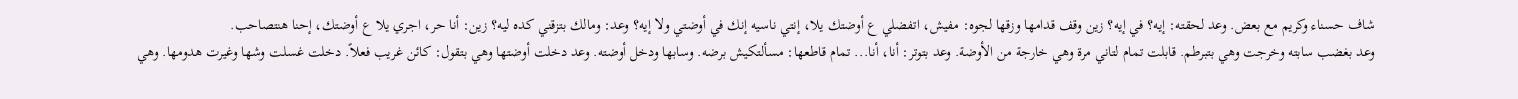شاف حسناء وكريم مع بعض. وعد لحقته: إيه؟ في إيه؟ زين وقف قدامها وزقها لجوه: مفيش، اتفضلي ع أوضتك يلا، إنتي ناسيه إنك في أوضتي ولا إيه؟ وعد: ومالك بتزقني كده ليه؟ زين: أنا حر، اجري يلا ع أوضتك، إحنا هنتصاحب.
وعد بغضب سابته وخرجت وهي بتبرطم. قابلت تمام لتاني مرة وهي خارجة من الأوضة. وعد بتوتر: أنا، أنا... تمام قاطعها: مسألتكيش برضه. وسابها ودخل أوضته. وعد دخلت أوضتها وهي بتقول: كائن غريب فعلاً. دخلت غسلت وشها وغيرت هدومها. وهي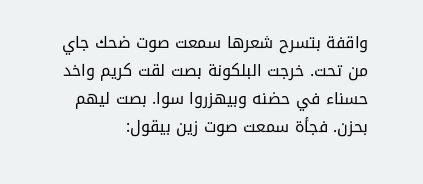واقفة بتسرح شعرها سمعت صوت ضحك جاي من تحت. خرجت البلكونة بصت لقت كريم واخد حسناء في حضنه وبيهزروا سوا. بصت ليهم بحزن. فجأة سمعت صوت زين بيقول: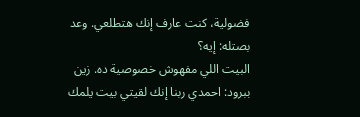فضولية، كنت عارف إنك هتطلعي. وعد بصتله: إيه؟
البيت اللي مفهوش خصوصية ده. زين ببرود: احمدي ربنا إنك لقيتي بيت يلمك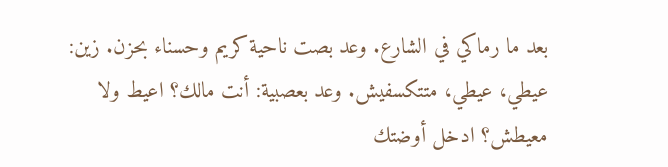بعد ما رماكي في الشارع. وعد بصت ناحية كريم وحسناء بحزن. زين: عيطي، عيطي، متتكسفيش. وعد بعصبية: أنت مالك؟ اعيط ولا معيطش؟ ادخل أوضتك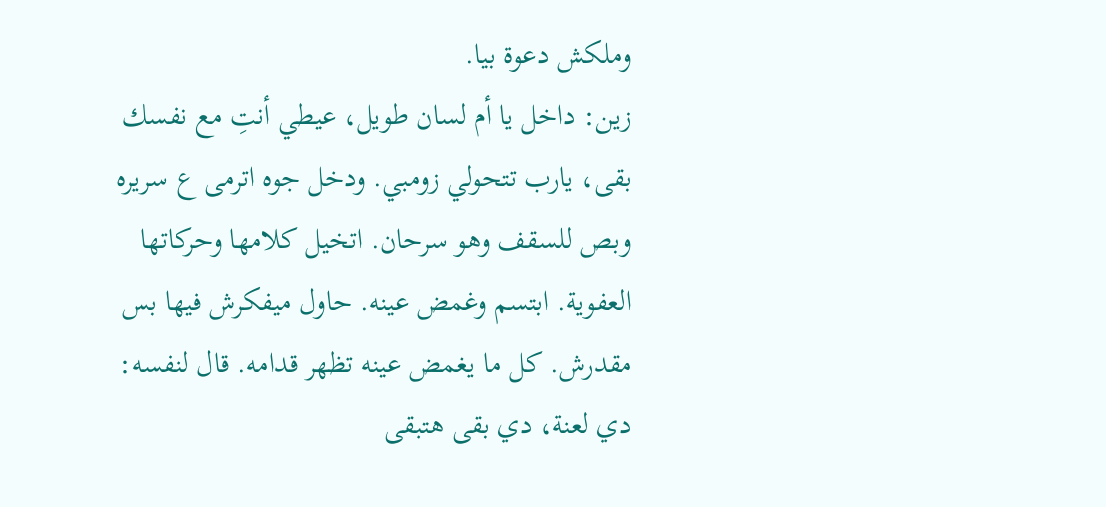وملكش دعوة بيا.
زين: داخل يا أم لسان طويل، عيطي أنتِ مع نفسك بقى، يارب تتحولي زومبي. ودخل جوه اترمى ع سريره وبص للسقف وهو سرحان. اتخيل كلامها وحركاتها العفوية. ابتسم وغمض عينه. حاول ميفكرش فيها بس مقدرش. كل ما يغمض عينه تظهر قدامه. قال لنفسه: دي لعنة، دي بقى هتبقى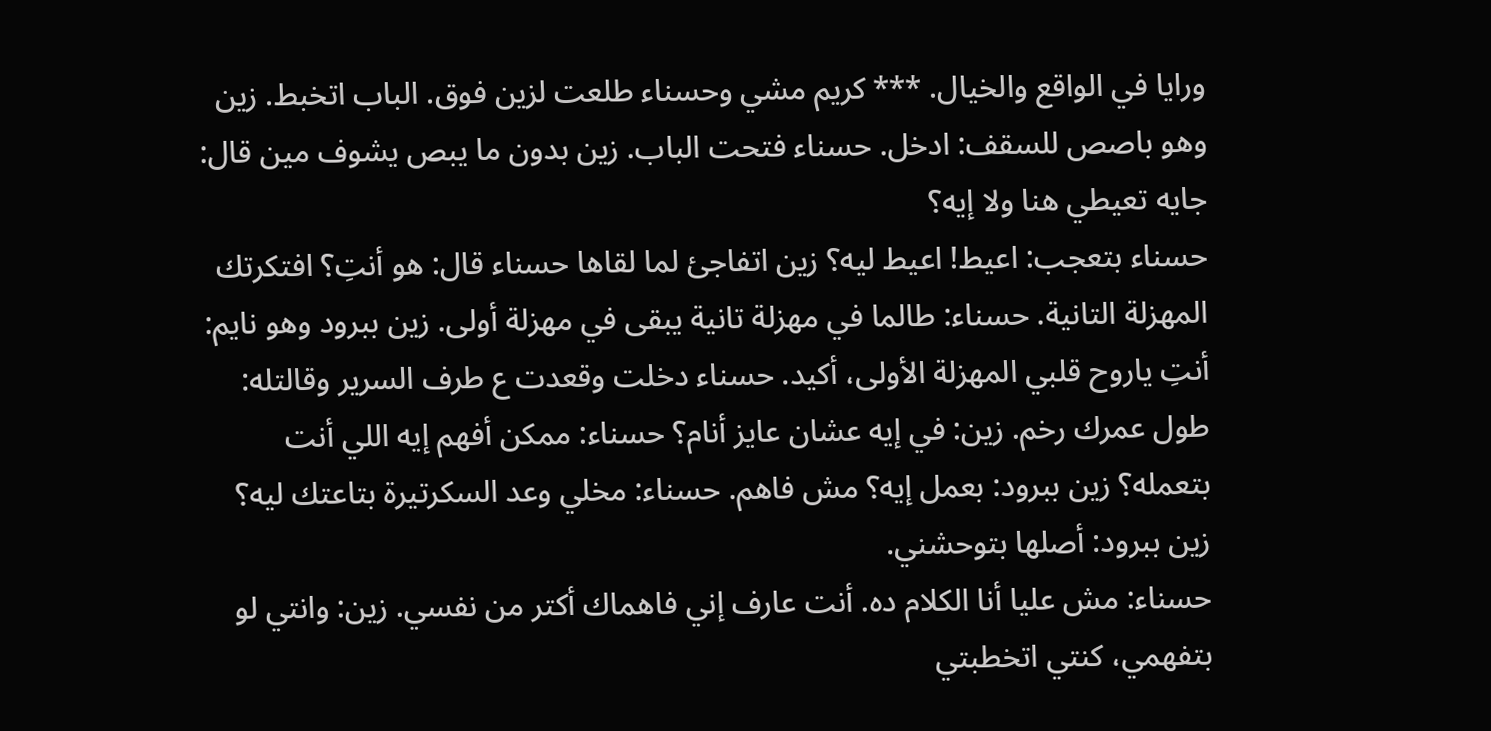ورايا في الواقع والخيال. *** كريم مشي وحسناء طلعت لزين فوق. الباب اتخبط. زين وهو باصص للسقف: ادخل. حسناء فتحت الباب. زين بدون ما يبص يشوف مين قال: جايه تعيطي هنا ولا إيه؟
حسناء بتعجب: اعيط! اعيط ليه؟ زين اتفاجئ لما لقاها حسناء قال: هو أنتِ؟ افتكرتك المهزلة التانية. حسناء: طالما في مهزلة تانية يبقى في مهزلة أولى. زين ببرود وهو نايم: أنتِ ياروح قلبي المهزلة الأولى، أكيد. حسناء دخلت وقعدت ع طرف السرير وقالتله: طول عمرك رخم. زين: في إيه عشان عايز أنام؟ حسناء: ممكن أفهم إيه اللي أنت بتعمله؟ زين ببرود: بعمل إيه؟ مش فاهم. حسناء: مخلي وعد السكرتيرة بتاعتك ليه؟ زين ببرود: أصلها بتوحشني.
حسناء: مش عليا أنا الكلام ده. أنت عارف إني فاهماك أكتر من نفسي. زين: وانتي لو بتفهمي، كنتي اتخطبتي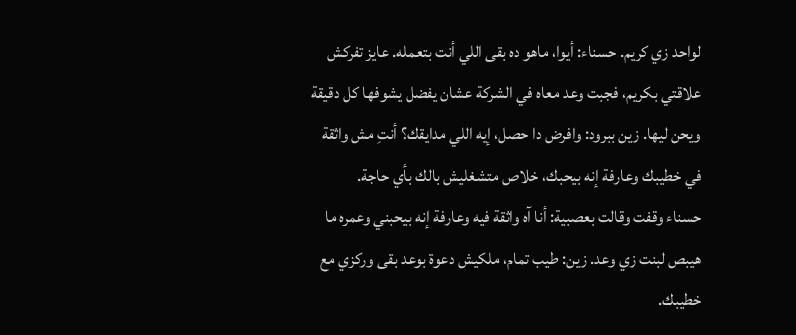لواحد زي كريم. حسناء: أيوا، ماهو ده بقى اللي أنت بتعمله. عايز تفركش علاقتي بكريم، فجبت وعد معاه في الشركة عشان يفضل يشوفها كل دقيقة ويحن ليها. زين ببرود: وافرض دا حصل، إيه اللي مدايقك؟ أنتِ مش واثقة في خطيبك وعارفة إنه بيحبك، خلاص متشغليش بالك بأي حاجة.
حسناء وقفت وقالت بعصبية: أنا آه واثقة فيه وعارفة إنه بيحبني وعمره ما هيبص لبنت زي وعد. زين: طيب تمام، ملكيش دعوة بوعد بقى وركزي مع خطيبك.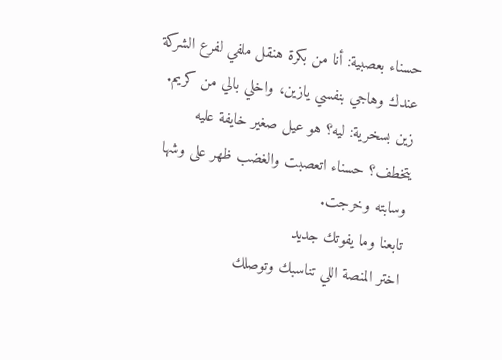حسناء بعصبية: أنا من بكرة هنقل ملفي لفرع الشركة عندك وهاجي بنفسي يازين، واخلي بالي من كريم. زين بسخرية: ليه؟ هو عيل صغير خايفة عليه يتخطف؟ حسناء اتعصبت والغضب ظهر على وشها وسابته وخرجت.
تابعنا وما يفوتك جديد
اختر المنصة اللي تناسبك وتوصلك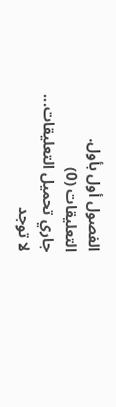الفصول أول بأول.
التعليقات (0)
جاري تحميل التعليقات...
لا توجد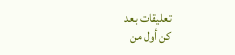تعليقات بعد
كن أول من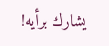يشارك برأيه!